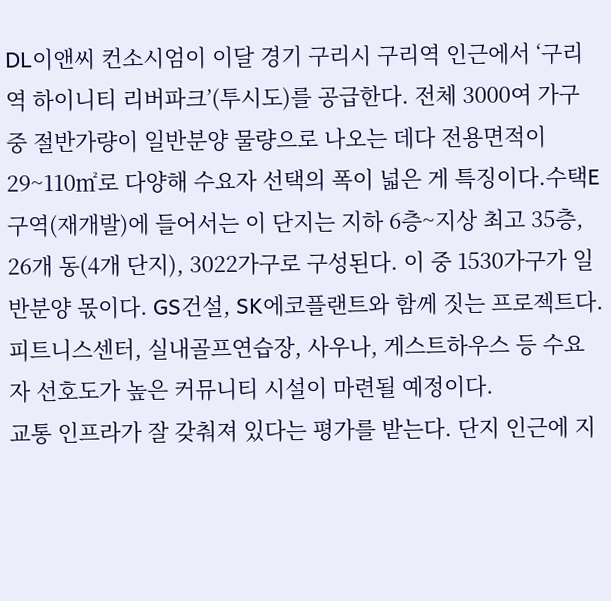DL이앤씨 컨소시엄이 이달 경기 구리시 구리역 인근에서 ‘구리역 하이니티 리버파크’(투시도)를 공급한다. 전체 3000여 가구 중 절반가량이 일반분양 물량으로 나오는 데다 전용면적이 29~110㎡로 다양해 수요자 선택의 폭이 넓은 게 특징이다.수택E구역(재개발)에 들어서는 이 단지는 지하 6층~지상 최고 35층, 26개 동(4개 단지), 3022가구로 구성된다. 이 중 1530가구가 일반분양 몫이다. GS건설, SK에코플랜트와 함께 짓는 프로젝트다. 피트니스센터, 실내골프연습장, 사우나, 게스트하우스 등 수요자 선호도가 높은 커뮤니티 시설이 마련될 예정이다.
교통 인프라가 잘 갖춰져 있다는 평가를 받는다. 단지 인근에 지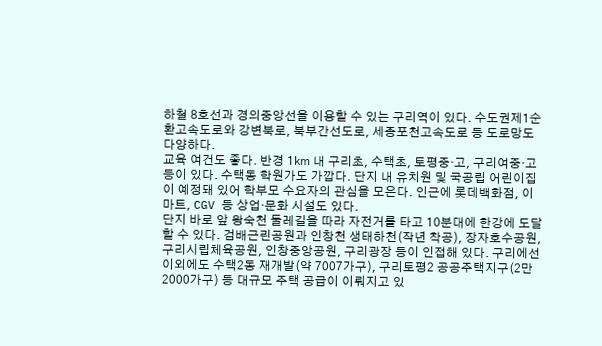하철 8호선과 경의중앙선을 이용할 수 있는 구리역이 있다. 수도권제1순환고속도로와 강변북로, 북부간선도로, 세종포천고속도로 등 도로망도 다양하다.
교육 여건도 좋다. 반경 1㎞ 내 구리초, 수택초, 토평중·고, 구리여중·고 등이 있다. 수택동 학원가도 가깝다. 단지 내 유치원 및 국공립 어린이집이 예정돼 있어 학부모 수요자의 관심을 모은다. 인근에 롯데백화점, 이마트, CGV 등 상업·문화 시설도 있다.
단지 바로 앞 왕숙천 둘레길을 따라 자전거를 타고 10분대에 한강에 도달할 수 있다. 검배근린공원과 인창천 생태하천(작년 착공), 장자호수공원, 구리시립체육공원, 인창중앙공원, 구리광장 등이 인접해 있다. 구리에선 이외에도 수택2동 재개발(약 7007가구), 구리토평2 공공주택지구(2만2000가구) 등 대규모 주택 공급이 이뤄지고 있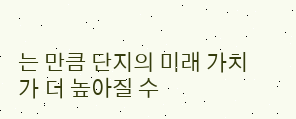는 만큼 단지의 미래 가치가 더 높아질 수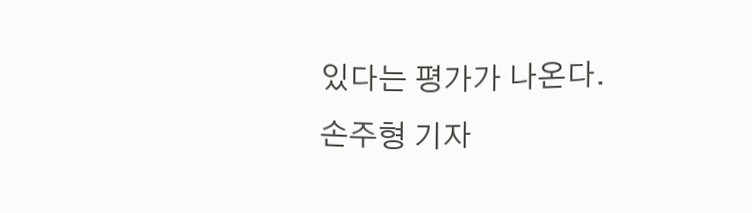있다는 평가가 나온다.
손주형 기자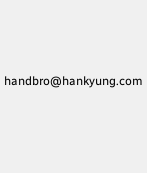handbro@hankyung.com